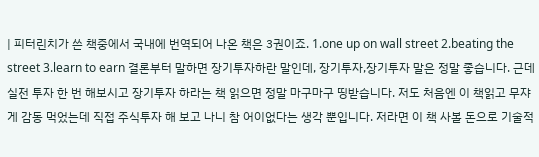| 피터린치가 쓴 책중에서 국내에 번역되어 나온 책은 3권이죠. 1.one up on wall street 2.beating the street 3.learn to earn 결론부터 말하면 장기투자하란 말인데, 장기투자,장기투자 말은 정말 좋습니다. 근데 실전 투자 한 번 해보시고 장기투자 하라는 책 읽으면 정말 마구마구 띵받습니다. 저도 처음엔 이 책읽고 무쟈게 감동 먹었는데 직접 주식투자 해 보고 나니 참 어이없다는 생각 뿐입니다. 저라면 이 책 사볼 돈으로 기술적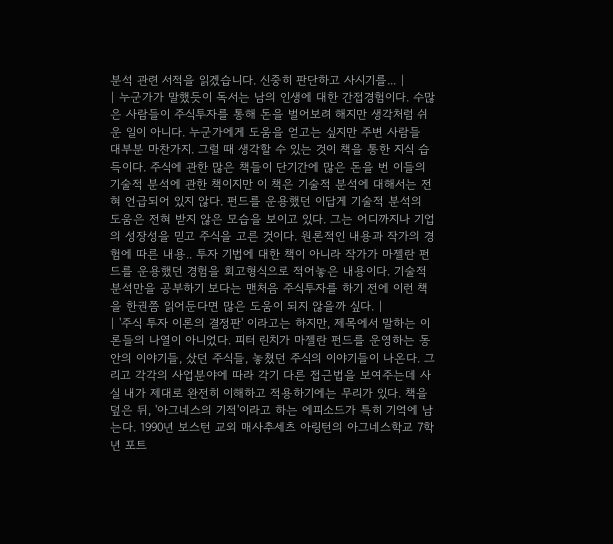분석 관련 서적을 읽겠습니다. 신중히 판단하고 사시기를... |
| 누군가가 말했듯이 독서는 남의 인생에 대한 간접경험이다. 수많은 사람들이 주식투자를 통해 돈을 벌어보려 해지만 생각처럼 쉬운 일이 아니다. 누군가에게 도움을 얻고는 싶지만 주변 사람들 대부분 마찬가지. 그럴 때 생각할 수 있는 것이 책을 통한 지식 습득이다. 주식에 관한 많은 책들이 단기간에 많은 돈을 번 이들의 기술적 분석에 관한 책이지만 이 책은 기술적 분석에 대해서는 전혀 언급되어 있지 않다. 펀드를 운용했던 이답게 기술적 분석의 도움은 전혀 받지 않은 모습을 보이고 있다. 그는 어디까지나 기업의 성장성을 믿고 주식을 고른 것이다. 원론적인 내용과 작가의 경험에 따른 내용.. 투자 기법에 대한 책이 아니라 작가가 마젤란 펀드를 운용했던 경험을 회고형식으로 적어놓은 내용이다. 기술적 분석만을 공부하기 보다는 맨처음 주식투자를 하기 전에 이런 책을 한권쯤 읽어둔다면 많은 도움이 되지 않을까 싶다. |
| '주식 투자 이론의 결정판' 이라고는 하지만, 제목에서 말하는 이론들의 나열이 아니었다. 피터 린치가 마젤란 펀드를 운영하는 동안의 이야기들, 샀던 주식들, 놓쳤던 주식의 이야기들이 나온다. 그리고 각각의 사업분야에 따라 각기 다른 접근법을 보여주는데 사실 내가 제대로 완전히 이해하고 적용하기에는 무리가 있다. 책을 덮은 뒤, '아그네스의 기적'이라고 하는 에피소드가 특히 기억에 남는다. 1990년 보스턴 교외 매사추세츠 아링턴의 아그네스학교 7학년 포트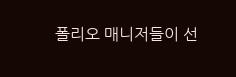폴리오 매니저들이 선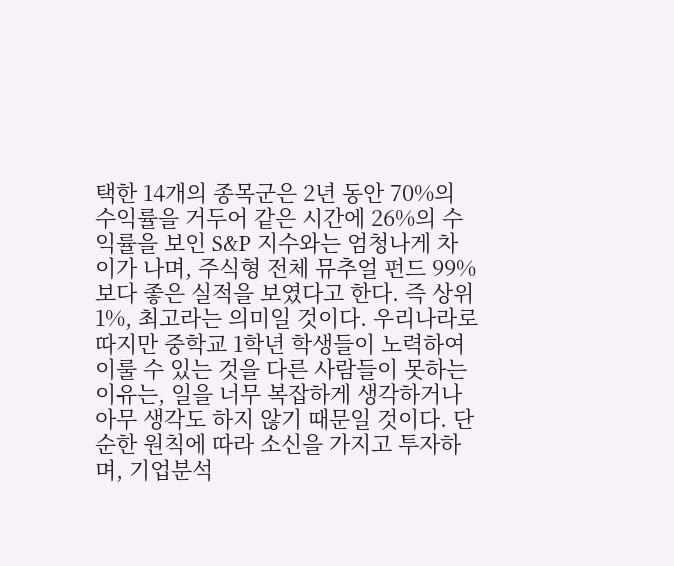택한 14개의 종목군은 2년 동안 70%의 수익률을 거두어 같은 시간에 26%의 수익률을 보인 S&P 지수와는 엄청나게 차이가 나며, 주식형 전체 뮤추얼 펀드 99%보다 좋은 실적을 보였다고 한다. 즉 상위 1%, 최고라는 의미일 것이다. 우리나라로 따지만 중학교 1학년 학생들이 노력하여 이룰 수 있는 것을 다른 사람들이 못하는 이유는, 일을 너무 복잡하게 생각하거나 아무 생각도 하지 않기 때문일 것이다. 단순한 원칙에 따라 소신을 가지고 투자하며, 기업분석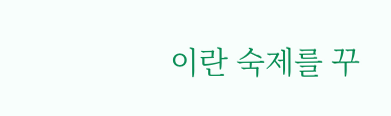이란 숙제를 꾸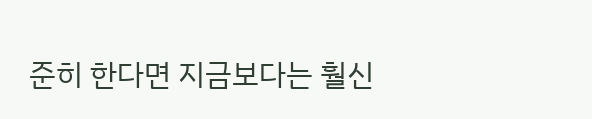준히 한다면 지금보다는 훨신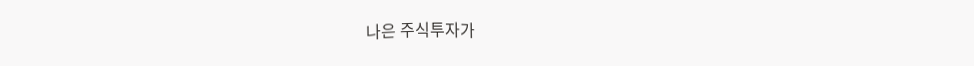나은 주식투자가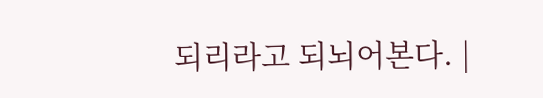되리라고 되뇌어본다. |